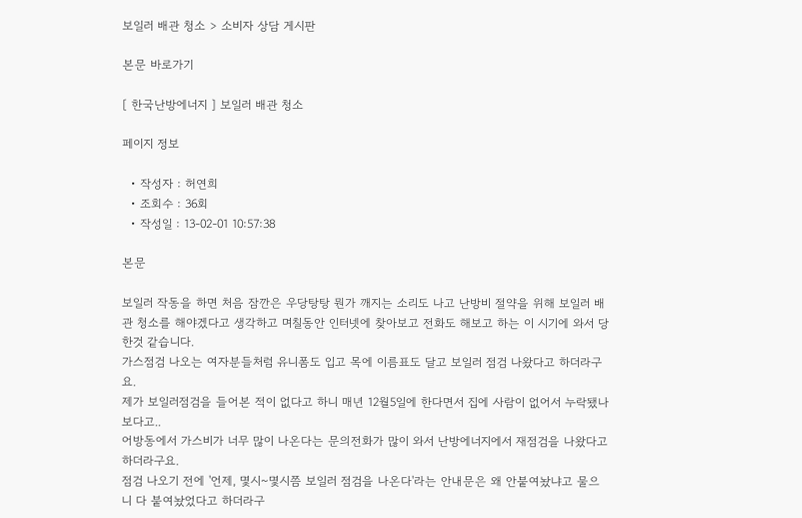보일러 배관 청소 > 소비자 상담 게시판

본문 바로가기

[ 한국난방에너지 ] 보일러 배관 청소

페이지 정보

  • 작성자 : 허연희
  • 조회수 : 36회
  • 작성일 : 13-02-01 10:57:38

본문

보일러 작동을 하면 처음 잠깐은 우당탕탕 뭔가 깨지는 소리도 나고 난방비 절약을 위해 보일러 배관 청소를 해야겠다고 생각하고 며칠동안 인터넷에 찾아보고 전화도 해보고 하는 이 시기에 와서 당한것 같습니다.
가스점검 나오는 여자분들처럼 유니폼도 입고 목에 이름표도 달고 보일러 점검 나왔다고 하더라구요.
제가 보일러점검을 들어본 적이 없다고 하니 매년 12월5일에 한다면서 집에 사람이 없어서 누락됐나보다고..
어방동에서 가스비가 너무 많이 나온다는 문의전화가 많이 와서 난방에너지에서 재점검을 나왔다고 하더라구요.
점검 나오기 전에 '언제, 몇시~몇시쯤 보일러 점검을 나온다'라는 안내문은 왜 안붙여놨냐고 물으니 다 붙여놨었다고 하더라구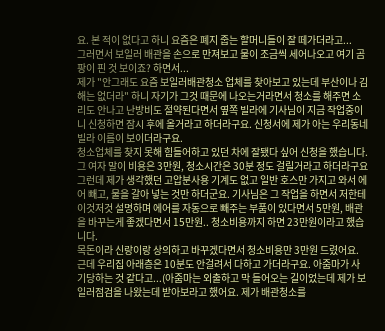요. 본 적이 없다고 하니 요즘은 폐지 줍는 할머니들이 잘 떼가더라고...
그러면서 보일러 배관을 손으로 만져보고 물이 조금씩 세어나오고 여기 곰팡이 핀 것 보이죠? 하면서...
제가 "안그래도 요즘 보일러배관청소 업체를 찾아보고 있는데 부산이나 김해는 없더라" 하니 자기가 그것 때문에 나오는거라면서 청소를 해주면 소리도 안나고 난방비도 절약된다면서 옆쪽 빌라에 기사님이 지금 작업중이니 신청하면 잠시 후에 올거라고 하더라구요. 신청서에 제가 아는 우리동네 빌라 이름이 보이더라구요.
청소업체를 찾지 못해 힘들어하고 있던 차에 잘됐다 싶어 신청을 했습니다. 그 여자 말이 비용은 3만원, 청소시간은 30분 정도 걸릴거라고 하더라구요
그런데 제가 생각했던 고압분사용 기계도 없고 일반 호스만 가지고 와서 에어 빼고, 물을 갈아 넣는 것만 하더군요. 기사님은 그 작업을 하면서 저한테 이것저것 설명하며 에어를 자동으로 빼주는 부품이 있다면서 5만원, 배관을 바꾸는게 좋겠다면서 15만원.. 청소비용까지 하면 23만원이라고 했습니다.
목돈이라 신랑이랑 상의하고 바꾸겠다면서 청소비용만 3만원 드렸어요. 근데 우리집 아래층은 10분도 안걸려서 다하고 가더라구요. 아줌마가 사기당하는 것 같다고...(아줌마는 외출하고 막 들어오는 길이었는데 제가 보일러점검을 나왔는데 받아보라고 했어요. 제가 배관청소를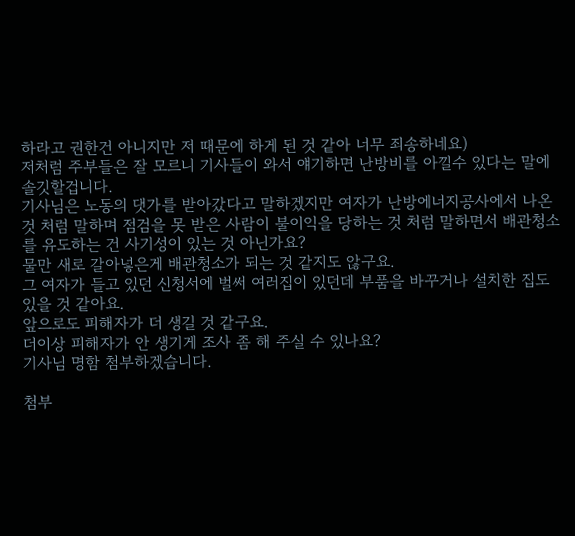하라고 권한건 아니지만 저 때문에 하게 된 것 같아 너무 죄송하네요)
저처럼 주부들은 잘 모르니 기사들이 와서 얘기하면 난방비를 아낄수 있다는 말에 솔깃할겁니다.
기사님은 노동의 댓가를 받아갔다고 말하겠지만 여자가 난방에너지공사에서 나온 것 처럼 말하며 점검을 못 받은 사람이 불이익을 당하는 것 처럼 말하면서 배관청소를 유도하는 건 사기성이 있는 것 아닌가요?
물만 새로 갈아넣은게 배관청소가 되는 것 같지도 않구요.
그 여자가 들고 있던 신청서에 벌써 여러집이 있던데 부품을 바꾸거나 설치한 집도 있을 것 같아요.
앞으로도 피해자가 더 생길 것 같구요.
더이상 피해자가 안 생기게 조사 좀 해 주실 수 있나요?
기사님 명함 첨부하겠습니다.

첨부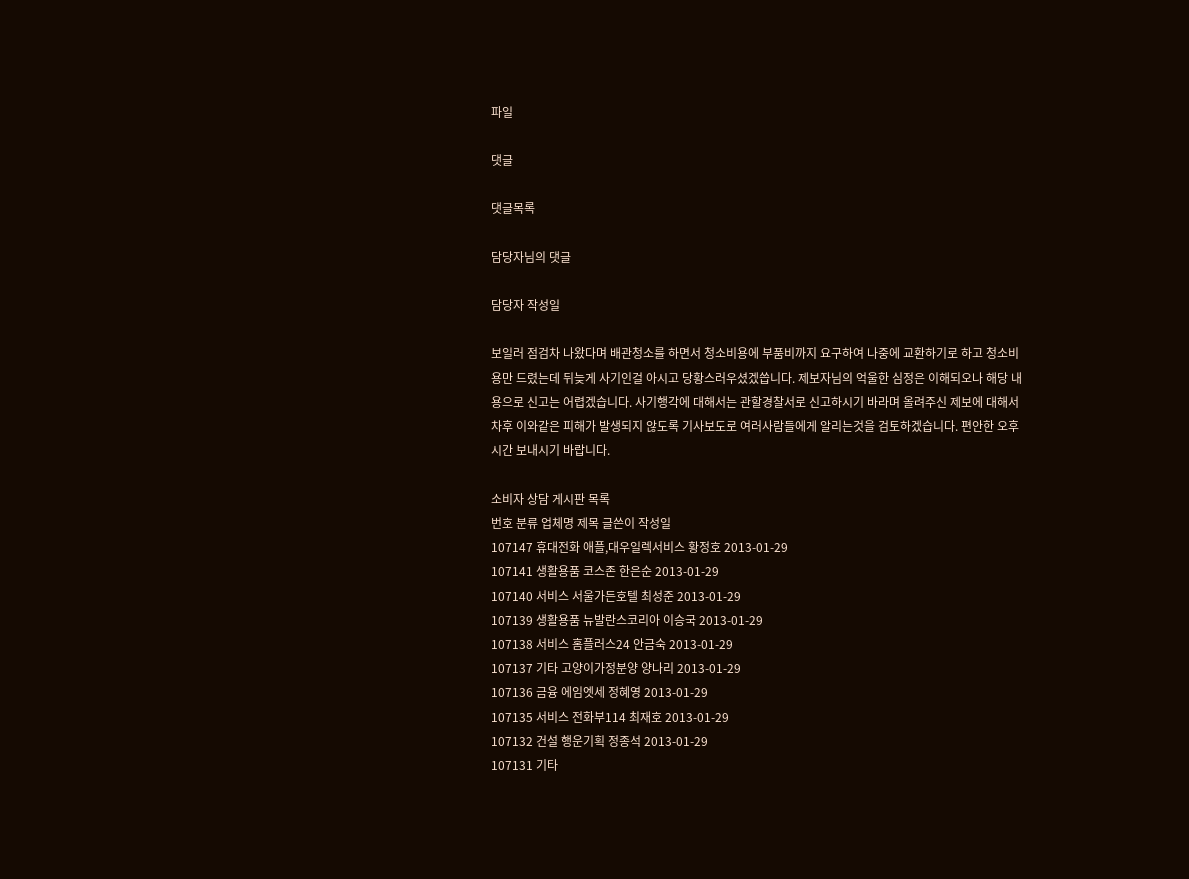파일

댓글

댓글목록

담당자님의 댓글

담당자 작성일

보일러 점검차 나왔다며 배관청소를 하면서 청소비용에 부품비까지 요구하여 나중에 교환하기로 하고 청소비용만 드렸는데 뒤늦게 사기인걸 아시고 당황스러우셨겠씁니다. 제보자님의 억울한 심정은 이해되오나 해당 내용으로 신고는 어렵겠습니다. 사기행각에 대해서는 관할경찰서로 신고하시기 바라며 올려주신 제보에 대해서 차후 이와같은 피해가 발생되지 않도록 기사보도로 여러사람들에게 알리는것을 검토하겠습니다. 편안한 오후시간 보내시기 바랍니다.

소비자 상담 게시판 목록
번호 분류 업체명 제목 글쓴이 작성일
107147 휴대전화 애플,대우일렉서비스 황정호 2013-01-29
107141 생활용품 코스존 한은순 2013-01-29
107140 서비스 서울가든호텔 최성준 2013-01-29
107139 생활용품 뉴발란스코리아 이승국 2013-01-29
107138 서비스 홈플러스24 안금숙 2013-01-29
107137 기타 고양이가정분양 양나리 2013-01-29
107136 금융 에임엣세 정혜영 2013-01-29
107135 서비스 전화부114 최재호 2013-01-29
107132 건설 행운기획 정종석 2013-01-29
107131 기타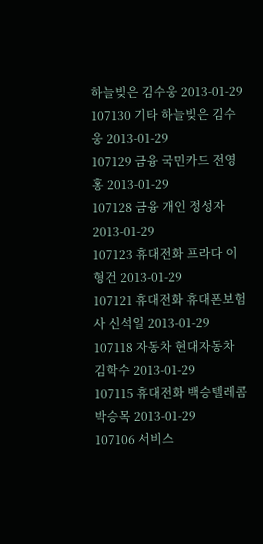하늘빚은 김수웅 2013-01-29
107130 기타 하늘빚은 김수웅 2013-01-29
107129 금융 국민카드 전영홍 2013-01-29
107128 금융 개인 정성자 2013-01-29
107123 휴대전화 프라다 이형건 2013-01-29
107121 휴대전화 휴대폰보험사 신석일 2013-01-29
107118 자동차 현대자동차 김학수 2013-01-29
107115 휴대전화 백승텔레콤 박승목 2013-01-29
107106 서비스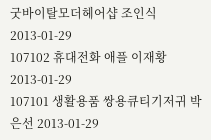굿바이탈모더헤어샵 조인식 2013-01-29
107102 휴대전화 애플 이재황 2013-01-29
107101 생활용품 쌍용큐티기저귀 박은선 2013-01-29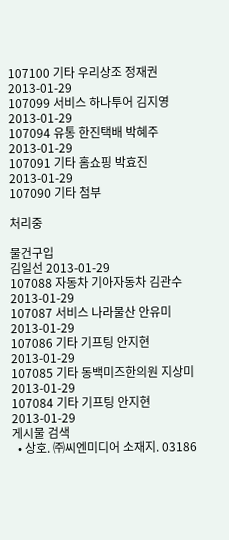107100 기타 우리상조 정재권 2013-01-29
107099 서비스 하나투어 김지영 2013-01-29
107094 유통 한진택배 박혜주 2013-01-29
107091 기타 홈쇼핑 박효진 2013-01-29
107090 기타 첨부

처리중

물건구입
김일선 2013-01-29
107088 자동차 기아자동차 김관수 2013-01-29
107087 서비스 나라물산 안유미 2013-01-29
107086 기타 기프팅 안지현 2013-01-29
107085 기타 동백미즈한의원 지상미 2013-01-29
107084 기타 기프팅 안지현 2013-01-29
게시물 검색
  • 상호. ㈜씨엔미디어 소재지. 03186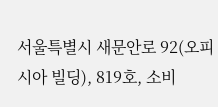서울특별시 새문안로 92(오피시아 빌딩), 819호, 소비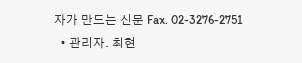자가 만드는 신문 Fax. 02-3276-2751
  • 관리자. 최현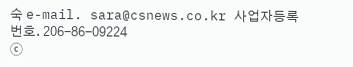숙 e-mail. sara@csnews.co.kr 사업자등록번호. 206-86-09224
ⓒ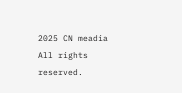2025 CN meadia All rights reserved.